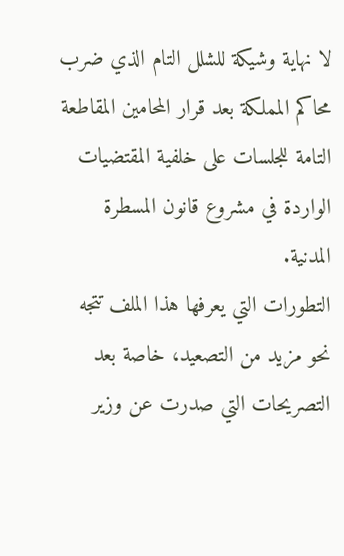لا نهاية وشيكة للشلل التام الذي ضرب محاكم المملكة بعد قرار المحامين المقاطعة التامة للجلسات على خلفية المقتضيات الواردة في مشروع قانون المسطرة المدنية.
التطورات التي يعرفها هذا الملف تتجه نحو مزيد من التصعيد، خاصة بعد التصريحات التي صدرت عن وزير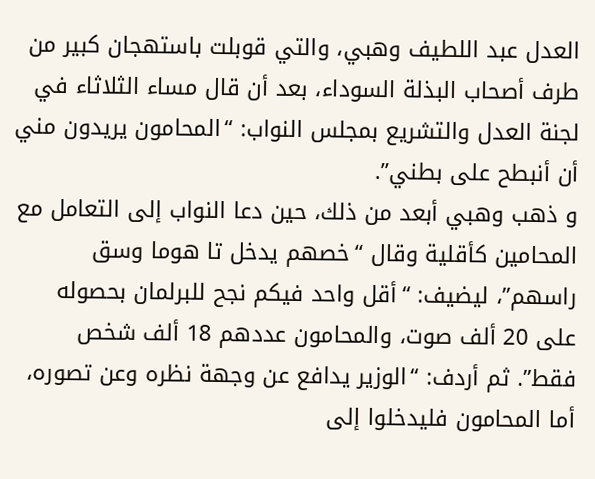العدل عبد اللطيف وهبي، والتي قوبلت باستهجان كبير من طرف أصحاب البذلة السوداء، بعد أن قال مساء الثلاثاء في لجنة العدل والتشريع بمجلس النواب: “المحامون يريدون مني أن أنبطح على بطني”.
و ذهب وهبي أبعد من ذلك، حين دعا النواب إلى التعامل مع المحامين كأقلية وقال “خصهم يدخل تا هوما وسق راسهم”، ليضيف: “أقل واحد فيكم نجح للبرلمان بحصوله على 20 ألف صوت، والمحامون عددهم 18 ألف شخص فقط”. ثم أردف: “الوزير يدافع عن وجهة نظره وعن تصوره، أما المحامون فليدخلوا إلى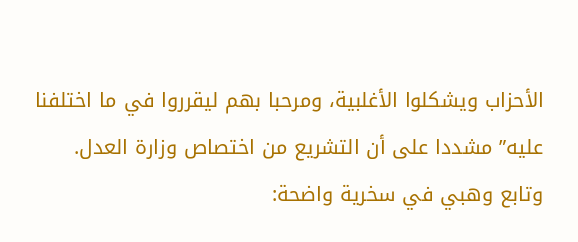الأحزاب ويشكلوا الأغلبية، ومرحبا بهم ليقرروا في ما اختلفنا عليه” مشددا على أن التشريع من اختصاص وزارة العدل.
وتابع وهبي في سخرية واضحة: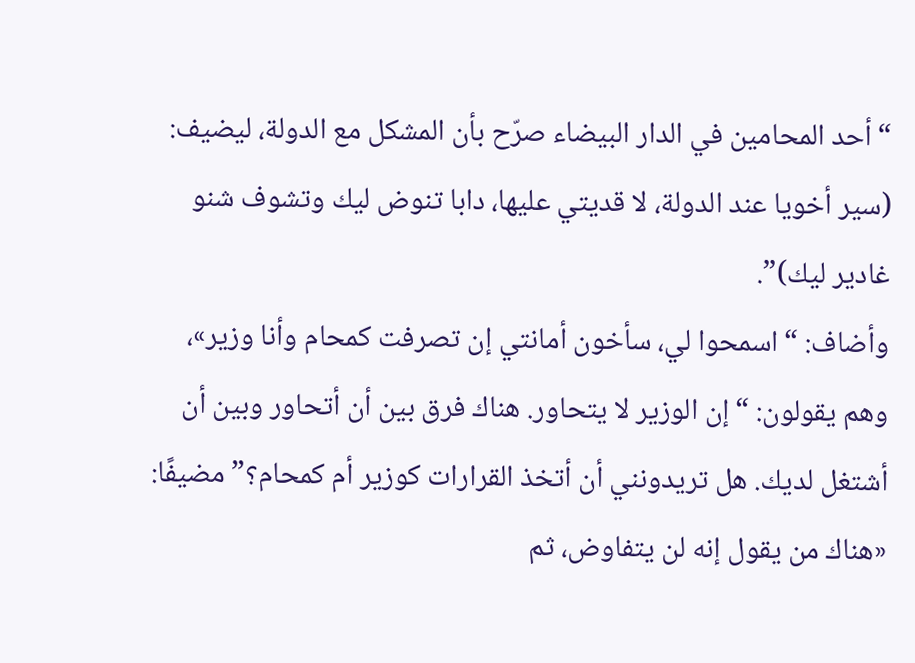“أحد المحامين في الدار البيضاء صرّح بأن المشكل مع الدولة، ليضيف: (سير أخويا عند الدولة، لا قديتي عليها، دابا تنوض ليك وتشوف شنو غادير ليك)”.
وأضاف: “اسمحوا لي، سأخون أمانتي إن تصرفت كمحام وأنا وزير»، وهم يقولون: “إن الوزير لا يتحاور. هناك فرق بين أن أتحاور وبين أن أشتغل لديك. هل تريدونني أن أتخذ القرارات كوزير أم كمحام؟” مضيفًا: «هناك من يقول إنه لن يتفاوض، ثم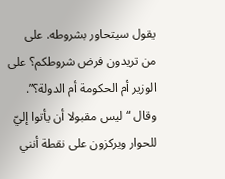يقول سيتحاور بشروطه. على من تريدون فرض شروطكم؟ على الوزير أم الحكومة أم الدولة؟”.
وقال “ليس مقبولا أن يأتوا إليّ للحوار ويركزون على نقطة أنني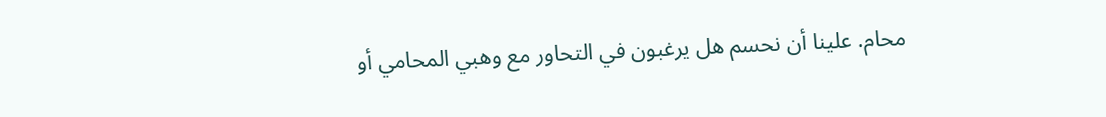محام. علينا أن نحسم هل يرغبون في التحاور مع وهبي المحامي أو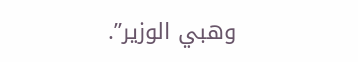وهبي الوزير”.